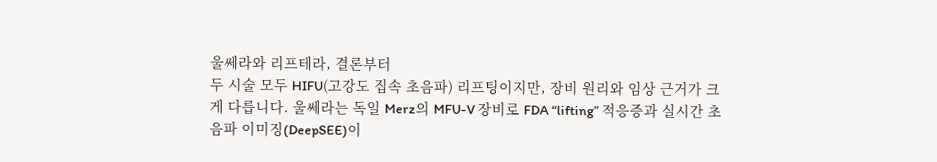울쎄라와 리프테라, 결론부터
두 시술 모두 HIFU(고강도 집속 초음파) 리프팅이지만, 장비 원리와 임상 근거가 크게 다릅니다. 울쎄라는 독일 Merz의 MFU-V 장비로 FDA “lifting” 적응증과 실시간 초음파 이미징(DeepSEE)이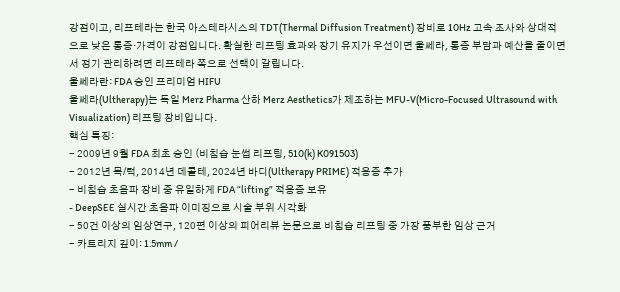강점이고, 리프테라는 한국 아스테라시스의 TDT(Thermal Diffusion Treatment) 장비로 10Hz 고속 조사와 상대적으로 낮은 통증·가격이 강점입니다. 확실한 리프팅 효과와 장기 유지가 우선이면 울쎄라, 통증 부담과 예산을 줄이면서 정기 관리하려면 리프테라 쪽으로 선택이 갈립니다.
울쎄라란: FDA 승인 프리미엄 HIFU
울쎄라(Ultherapy)는 독일 Merz Pharma 산하 Merz Aesthetics가 제조하는 MFU-V(Micro-Focused Ultrasound with Visualization) 리프팅 장비입니다.
핵심 특징:
- 2009년 9월 FDA 최초 승인 (비침습 눈썹 리프팅, 510(k) K091503)
- 2012년 목/턱, 2014년 데콜테, 2024년 바디(Ultherapy PRIME) 적응증 추가
- 비침습 초음파 장비 중 유일하게 FDA “lifting” 적응증 보유
- DeepSEE 실시간 초음파 이미징으로 시술 부위 시각화
- 50건 이상의 임상연구, 120편 이상의 피어리뷰 논문으로 비침습 리프팅 중 가장 풍부한 임상 근거
- 카트리지 깊이: 1.5mm /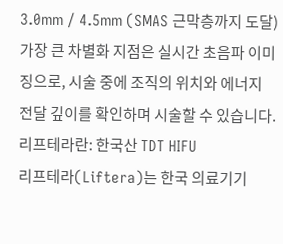3.0mm / 4.5mm (SMAS 근막층까지 도달)
가장 큰 차별화 지점은 실시간 초음파 이미징으로, 시술 중에 조직의 위치와 에너지 전달 깊이를 확인하며 시술할 수 있습니다.
리프테라란: 한국산 TDT HIFU
리프테라(Liftera)는 한국 의료기기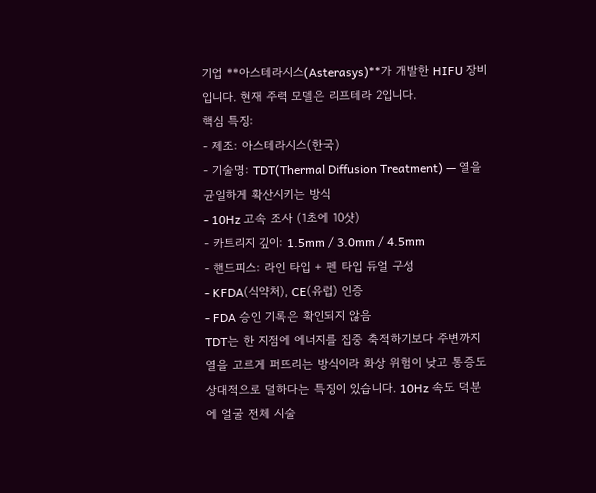기업 **아스테라시스(Asterasys)**가 개발한 HIFU 장비입니다. 현재 주력 모델은 리프테라 2입니다.
핵심 특징:
- 제조: 아스테라시스(한국)
- 기술명: TDT(Thermal Diffusion Treatment) — 열을 균일하게 확산시키는 방식
- 10Hz 고속 조사 (1초에 10샷)
- 카트리지 깊이: 1.5mm / 3.0mm / 4.5mm
- 핸드피스: 라인 타입 + 펜 타입 듀얼 구성
- KFDA(식약처), CE(유럽) 인증
- FDA 승인 기록은 확인되지 않음
TDT는 한 지점에 에너지를 집중 축적하기보다 주변까지 열을 고르게 퍼뜨리는 방식이라 화상 위험이 낮고 통증도 상대적으로 덜하다는 특징이 있습니다. 10Hz 속도 덕분에 얼굴 전체 시술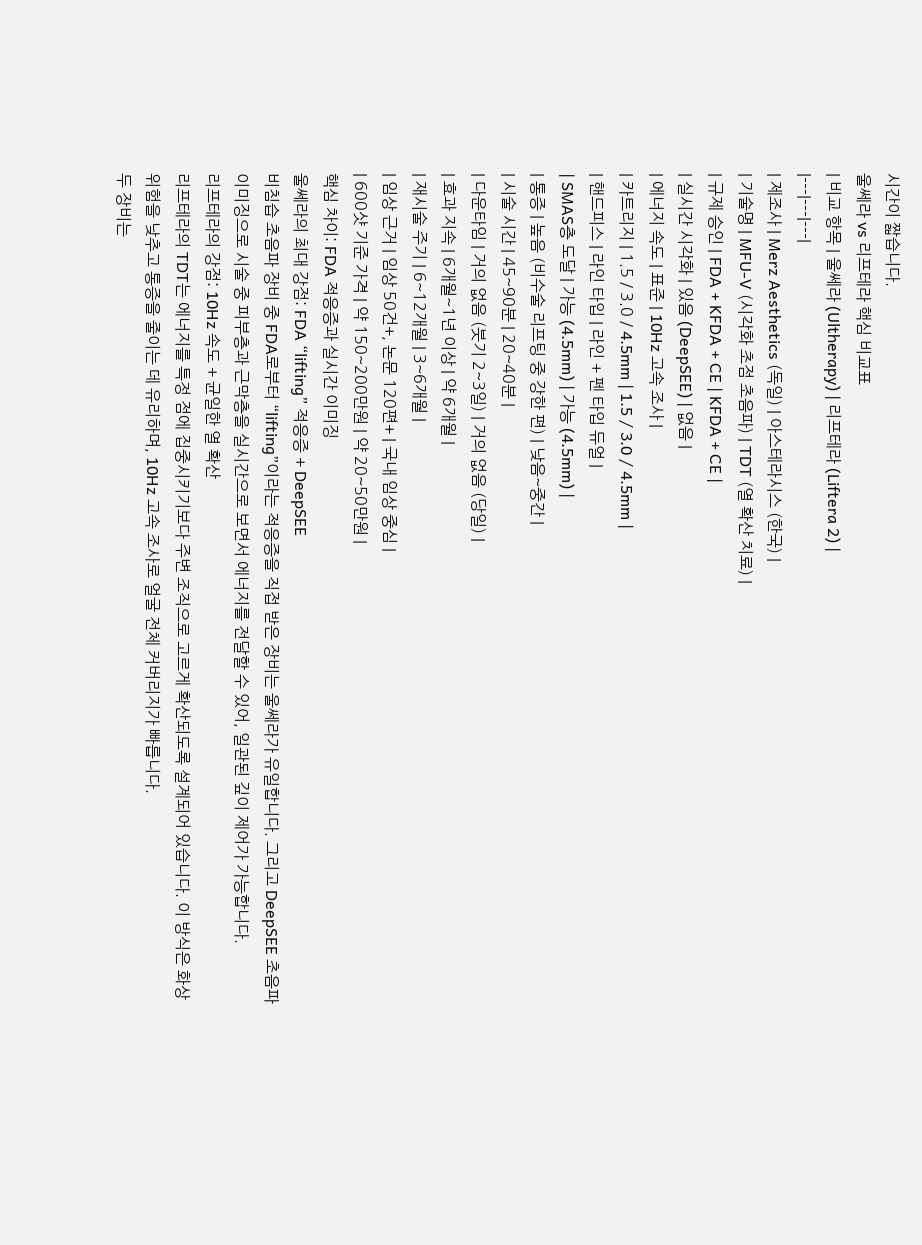시간이 짧습니다.
울쎄라 vs 리프테라 핵심 비교표
| 비교 항목 | 울쎄라 (Ultherapy) | 리프테라 (Liftera 2) |
|---|---|---|
| 제조사 | Merz Aesthetics (독일) | 아스테라시스 (한국) |
| 기술명 | MFU-V (시각화 초점 초음파) | TDT (열 확산 치료) |
| 규제 승인 | FDA + KFDA + CE | KFDA + CE |
| 실시간 시각화 | 있음 (DeepSEE) | 없음 |
| 에너지 속도 | 표준 | 10Hz 고속 조사 |
| 카트리지 | 1.5 / 3.0 / 4.5mm | 1.5 / 3.0 / 4.5mm |
| 핸드피스 | 라인 타입 | 라인 + 펜 타입 듀얼 |
| SMAS층 도달 | 가능 (4.5mm) | 가능 (4.5mm) |
| 통증 | 높음 (비수술 리프팅 중 강한 편) | 낮음~중간 |
| 시술 시간 | 45~90분 | 20~40분 |
| 다운타임 | 거의 없음 (붓기 2~3일) | 거의 없음 (당일) |
| 효과 지속 | 6개월~1년 이상 | 약 6개월 |
| 재시술 주기 | 6~12개월 | 3~6개월 |
| 임상 근거 | 임상 50건+, 논문 120편+ | 국내 임상 중심 |
| 600샷 기준 가격 | 약 150~200만원 | 약 20~50만원 |
핵심 차이: FDA 적응증과 실시간 이미징
울쎄라의 최대 강점: FDA “lifting” 적응증 + DeepSEE
비침습 초음파 장비 중 FDA로부터 “lifting”이라는 적응증을 직접 받은 장비는 울쎄라가 유일합니다. 그리고 DeepSEE 초음파 이미징으로 시술 중 피부층과 근막층을 실시간으로 보면서 에너지를 전달할 수 있어, 일관된 깊이 제어가 가능합니다.
리프테라의 강점: 10Hz 속도 + 균일한 열 확산
리프테라의 TDT는 에너지를 특정 점에 집중시키기보다 주변 조직으로 고르게 확산되도록 설계되어 있습니다. 이 방식은 화상 위험을 낮추고 통증을 줄이는 데 유리하며, 10Hz 고속 조사로 얼굴 전체 커버리지가 빠릅니다.
두 장비는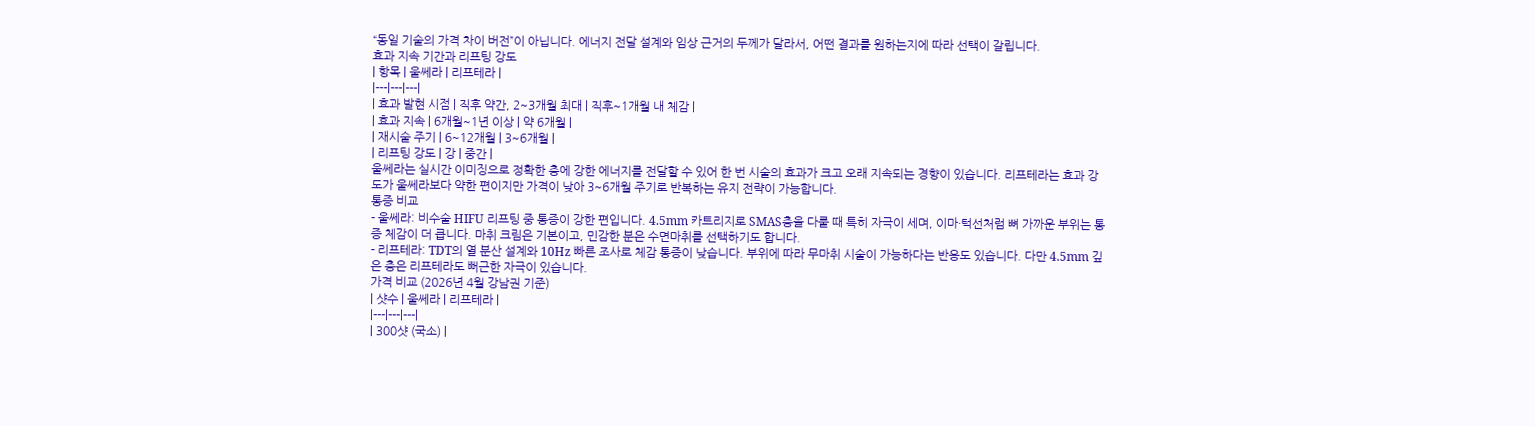“동일 기술의 가격 차이 버전”이 아닙니다. 에너지 전달 설계와 임상 근거의 두께가 달라서, 어떤 결과를 원하는지에 따라 선택이 갈립니다.
효과 지속 기간과 리프팅 강도
| 항목 | 울쎄라 | 리프테라 |
|---|---|---|
| 효과 발현 시점 | 직후 약간, 2~3개월 최대 | 직후~1개월 내 체감 |
| 효과 지속 | 6개월~1년 이상 | 약 6개월 |
| 재시술 주기 | 6~12개월 | 3~6개월 |
| 리프팅 강도 | 강 | 중간 |
울쎄라는 실시간 이미징으로 정확한 층에 강한 에너지를 전달할 수 있어 한 번 시술의 효과가 크고 오래 지속되는 경향이 있습니다. 리프테라는 효과 강도가 울쎄라보다 약한 편이지만 가격이 낮아 3~6개월 주기로 반복하는 유지 전략이 가능합니다.
통증 비교
- 울쎄라: 비수술 HIFU 리프팅 중 통증이 강한 편입니다. 4.5mm 카트리지로 SMAS층을 다룰 때 특히 자극이 세며, 이마·턱선처럼 뼈 가까운 부위는 통증 체감이 더 큽니다. 마취 크림은 기본이고, 민감한 분은 수면마취를 선택하기도 합니다.
- 리프테라: TDT의 열 분산 설계와 10Hz 빠른 조사로 체감 통증이 낮습니다. 부위에 따라 무마취 시술이 가능하다는 반응도 있습니다. 다만 4.5mm 깊은 층은 리프테라도 뻐근한 자극이 있습니다.
가격 비교 (2026년 4월 강남권 기준)
| 샷수 | 울쎄라 | 리프테라 |
|---|---|---|
| 300샷 (국소) |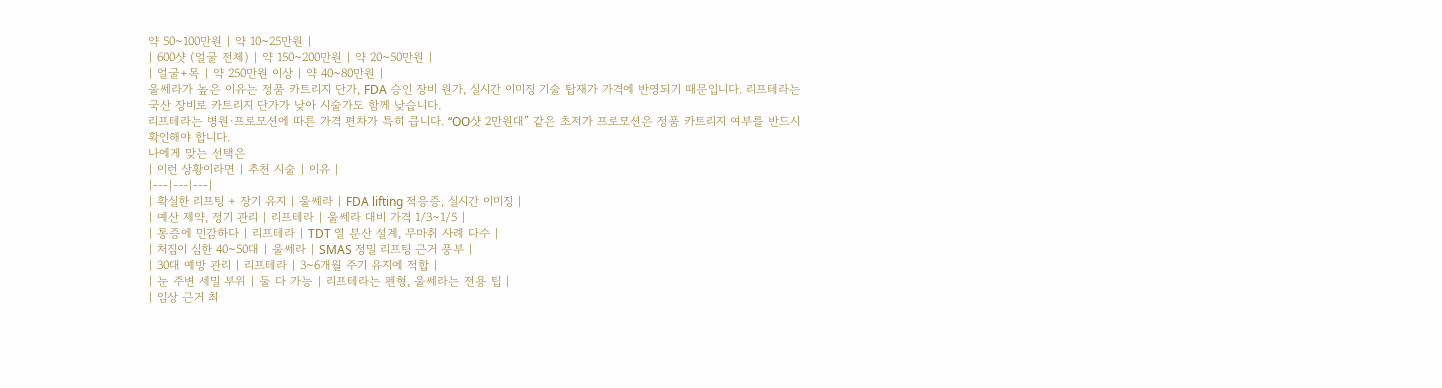약 50~100만원 | 약 10~25만원 |
| 600샷 (얼굴 전체) | 약 150~200만원 | 약 20~50만원 |
| 얼굴+목 | 약 250만원 이상 | 약 40~80만원 |
울쎄라가 높은 이유는 정품 카트리지 단가, FDA 승인 장비 원가, 실시간 이미징 기술 탑재가 가격에 반영되기 때문입니다. 리프테라는 국산 장비로 카트리지 단가가 낮아 시술가도 함께 낮습니다.
리프테라는 병원·프로모션에 따른 가격 편차가 특히 큽니다. “OO샷 2만원대” 같은 초저가 프로모션은 정품 카트리지 여부를 반드시 확인해야 합니다.
나에게 맞는 선택은
| 이런 상황이라면 | 추천 시술 | 이유 |
|---|---|---|
| 확실한 리프팅 + 장기 유지 | 울쎄라 | FDA lifting 적응증, 실시간 이미징 |
| 예산 제약, 정기 관리 | 리프테라 | 울쎄라 대비 가격 1/3~1/5 |
| 통증에 민감하다 | 리프테라 | TDT 열 분산 설계, 무마취 사례 다수 |
| 처짐이 심한 40~50대 | 울쎄라 | SMAS 정밀 리프팅 근거 풍부 |
| 30대 예방 관리 | 리프테라 | 3~6개월 주기 유지에 적합 |
| 눈 주변 세밀 부위 | 둘 다 가능 | 리프테라는 펜형, 울쎄라는 전용 팁 |
| 임상 근거 최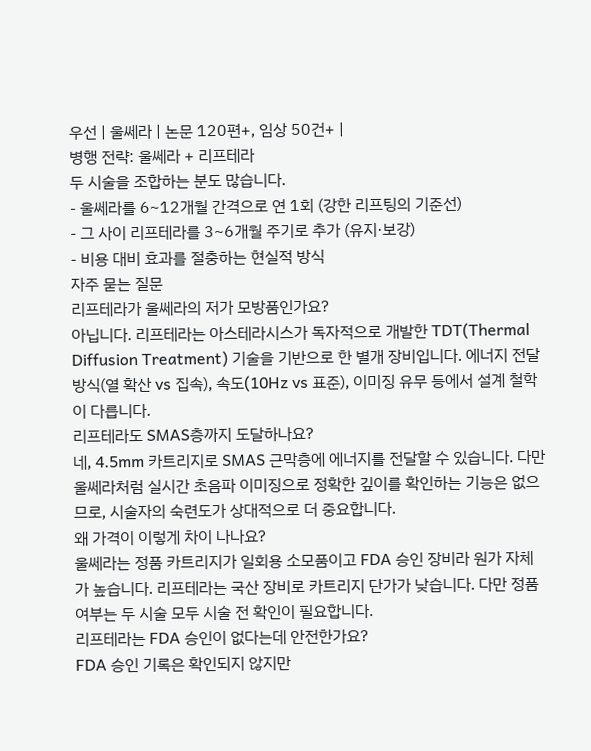우선 | 울쎄라 | 논문 120편+, 임상 50건+ |
병행 전략: 울쎄라 + 리프테라
두 시술을 조합하는 분도 많습니다.
- 울쎄라를 6~12개월 간격으로 연 1회 (강한 리프팅의 기준선)
- 그 사이 리프테라를 3~6개월 주기로 추가 (유지·보강)
- 비용 대비 효과를 절충하는 현실적 방식
자주 묻는 질문
리프테라가 울쎄라의 저가 모방품인가요?
아닙니다. 리프테라는 아스테라시스가 독자적으로 개발한 TDT(Thermal Diffusion Treatment) 기술을 기반으로 한 별개 장비입니다. 에너지 전달 방식(열 확산 vs 집속), 속도(10Hz vs 표준), 이미징 유무 등에서 설계 철학이 다릅니다.
리프테라도 SMAS층까지 도달하나요?
네, 4.5mm 카트리지로 SMAS 근막층에 에너지를 전달할 수 있습니다. 다만 울쎄라처럼 실시간 초음파 이미징으로 정확한 깊이를 확인하는 기능은 없으므로, 시술자의 숙련도가 상대적으로 더 중요합니다.
왜 가격이 이렇게 차이 나나요?
울쎄라는 정품 카트리지가 일회용 소모품이고 FDA 승인 장비라 원가 자체가 높습니다. 리프테라는 국산 장비로 카트리지 단가가 낮습니다. 다만 정품 여부는 두 시술 모두 시술 전 확인이 필요합니다.
리프테라는 FDA 승인이 없다는데 안전한가요?
FDA 승인 기록은 확인되지 않지만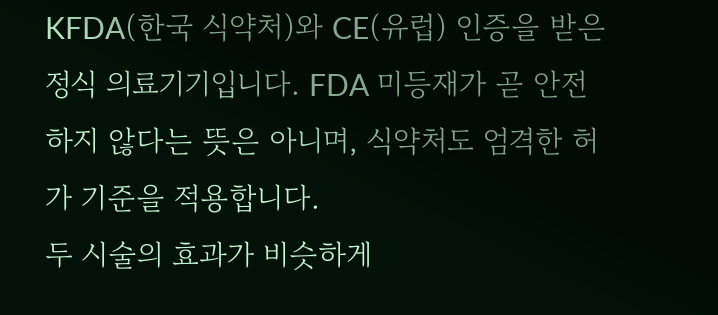KFDA(한국 식약처)와 CE(유럽) 인증을 받은 정식 의료기기입니다. FDA 미등재가 곧 안전하지 않다는 뜻은 아니며, 식약처도 엄격한 허가 기준을 적용합니다.
두 시술의 효과가 비슷하게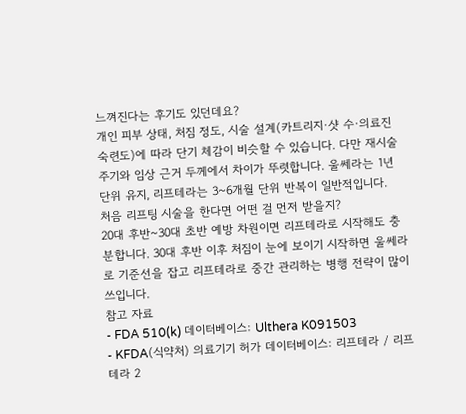느껴진다는 후기도 있던데요?
개인 피부 상태, 처짐 정도, 시술 설계(카트리지·샷 수·의료진 숙련도)에 따라 단기 체감이 비슷할 수 있습니다. 다만 재시술 주기와 임상 근거 두께에서 차이가 뚜렷합니다. 울쎄라는 1년 단위 유지, 리프테라는 3~6개월 단위 반복이 일반적입니다.
처음 리프팅 시술을 한다면 어떤 걸 먼저 받을지?
20대 후반~30대 초반 예방 차원이면 리프테라로 시작해도 충분합니다. 30대 후반 이후 처짐이 눈에 보이기 시작하면 울쎄라로 기준선을 잡고 리프테라로 중간 관리하는 병행 전략이 많이 쓰입니다.
참고 자료
- FDA 510(k) 데이터베이스: Ulthera K091503
- KFDA(식약처) 의료기기 허가 데이터베이스: 리프테라 / 리프테라 2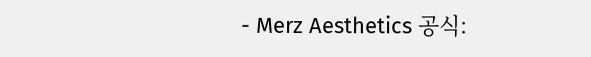- Merz Aesthetics 공식: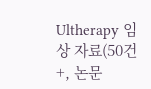Ultherapy 임상 자료(50건+, 논문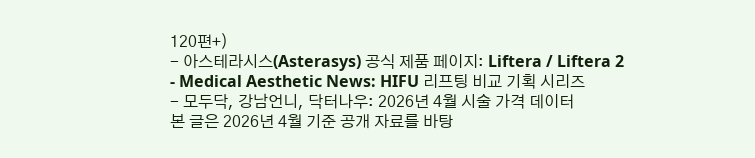120편+)
- 아스테라시스(Asterasys) 공식 제품 페이지: Liftera / Liftera 2
- Medical Aesthetic News: HIFU 리프팅 비교 기획 시리즈
- 모두닥, 강남언니, 닥터나우: 2026년 4월 시술 가격 데이터
본 글은 2026년 4월 기준 공개 자료를 바탕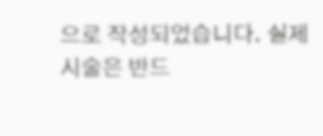으로 작성되었습니다. 실제 시술은 반드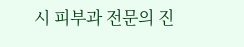시 피부과 전문의 진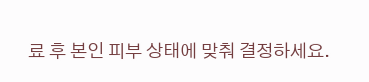료 후 본인 피부 상태에 맞춰 결정하세요.